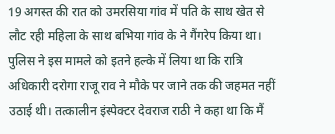19 अगस्त की रात को उमरसिया गांव में पति के साथ खेत से लौट रही महिला के साथ बभिया गांव के ने गैंगरेप किया था। पुलिस ने इस मामले को इतने हल्के में लिया था कि रात्रि अधिकारी दरोगा राजू राव ने मौके पर जाने तक की जहमत नहीं उठाई थी। तत्कालीन इंस्पेक्टर देवराज राठी ने कहा था कि मैं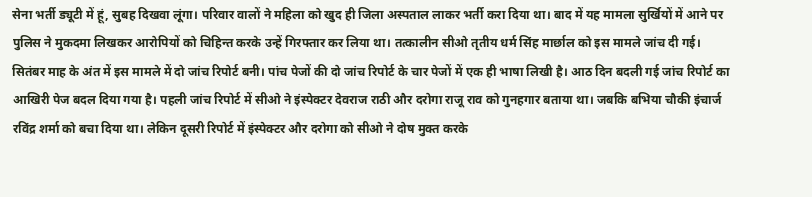सेना भर्ती ड्यूटी में हूं, सुबह दिखवा लूंगा। परिवार वालों ने महिला को खुद ही जिला अस्पताल लाकर भर्ती करा दिया था। बाद में यह मामला सुर्खियों में आने पर पुलिस ने मुकदमा लिखकर आरोपियों को चिहिन्त करके उन्हें गिरफ्तार कर लिया था। तत्कालीन सीओ तृतीय धर्म सिंह मार्छाल को इस मामले जांच दी गई। सितंबर माह के अंत में इस मामले में दो जांच रिपोर्ट बनी। पांच पेजों की दो जांच रिपोर्ट के चार पेजों में एक ही भाषा लिखी है। आठ दिन बदली गई जांच रिपोर्ट का आखिरी पेज बदल दिया गया है। पहली जांच रिपोर्ट में सीओ ने इंस्पेक्टर देवराज राठी और दरोगा राजू राव को गुनहगार बताया था। जबकि बभिया चौकी इंचार्ज रविंद्र शर्मा को बचा दिया था। लेकिन दूसरी रिपोर्ट में इंस्पेक्टर और दरोगा को सीओ ने दोष मुक्त करके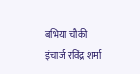बभिया चौकी इंचार्ज रविंद्र शर्मा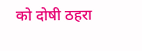को दोषी ठहरा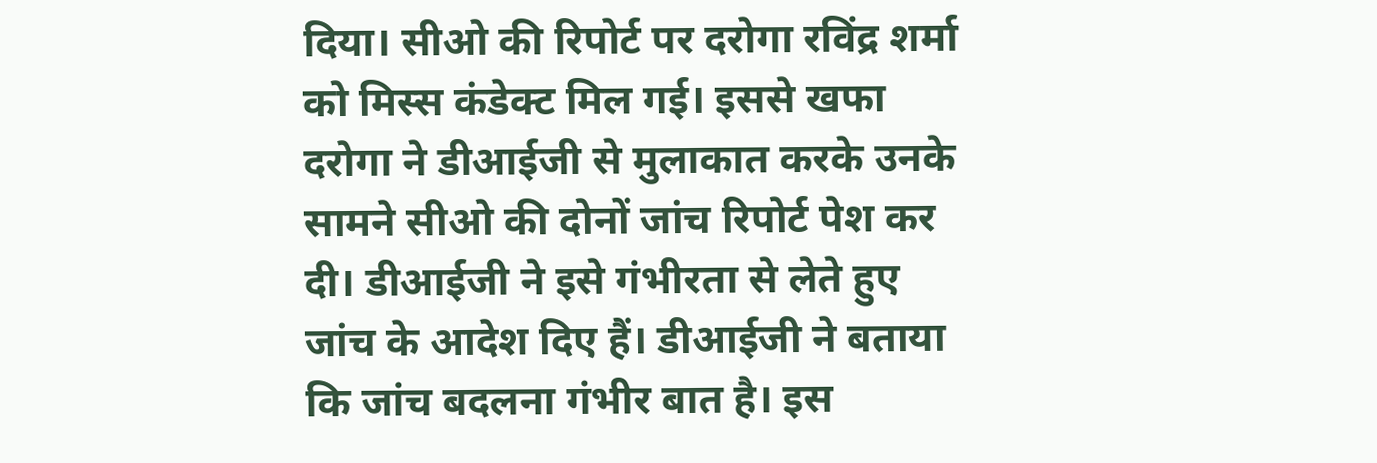दिया। सीओ की रिपोर्ट पर दरोगा रविंद्र शर्मा को मिस्स कंडेक्ट मिल गई। इससे खफा दरोगा ने डीआईजी से मुलाकात करके उनके सामने सीओ की दोनों जांच रिपोर्ट पेश कर दी। डीआईजी ने इसे गंभीरता से लेते हुए जांच के आदेश दिए हैं। डीआईजी ने बताया कि जांच बदलना गंभीर बात है। इस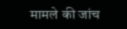मामले की जांच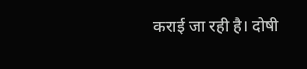कराई जा रही है। दोषी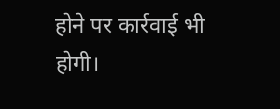होने पर कार्रवाई भी होगी।